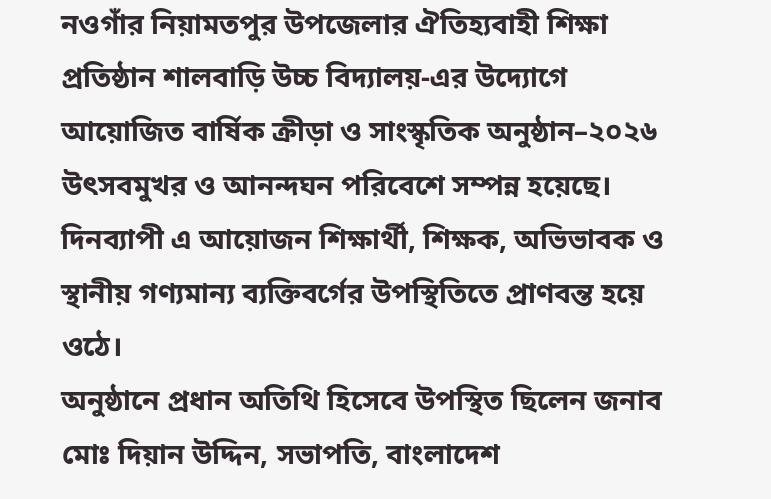নওগাঁর নিয়ামতপুর উপজেলার ঐতিহ্যবাহী শিক্ষা প্রতিষ্ঠান শালবাড়ি উচ্চ বিদ্যালয়-এর উদ্যোগে আয়োজিত বার্ষিক ক্রীড়া ও সাংস্কৃতিক অনুষ্ঠান–২০২৬ উৎসবমুখর ও আনন্দঘন পরিবেশে সম্পন্ন হয়েছে। দিনব্যাপী এ আয়োজন শিক্ষার্থী, শিক্ষক, অভিভাবক ও স্থানীয় গণ্যমান্য ব্যক্তিবর্গের উপস্থিতিতে প্রাণবন্ত হয়ে ওঠে।
অনুষ্ঠানে প্রধান অতিথি হিসেবে উপস্থিত ছিলেন জনাব মোঃ দিয়ান উদ্দিন, সভাপতি, বাংলাদেশ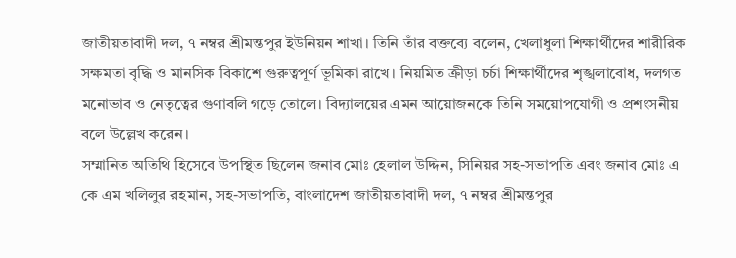জাতীয়তাবাদী দল, ৭ নম্বর শ্রীমন্তপুর ইউনিয়ন শাখা। তিনি তাঁর বক্তব্যে বলেন, খেলাধুলা শিক্ষার্থীদের শারীরিক সক্ষমতা বৃদ্ধি ও মানসিক বিকাশে গুরুত্বপূর্ণ ভূমিকা রাখে। নিয়মিত ক্রীড়া চর্চা শিক্ষার্থীদের শৃঙ্খলাবোধ, দলগত মনোভাব ও নেতৃত্বের গুণাবলি গড়ে তোলে। বিদ্যালয়ের এমন আয়োজনকে তিনি সময়োপযোগী ও প্রশংসনীয় বলে উল্লেখ করেন।
সম্মানিত অতিথি হিসেবে উপস্থিত ছিলেন জনাব মোঃ হেলাল উদ্দিন, সিনিয়র সহ-সভাপতি এবং জনাব মোঃ এ কে এম খলিলুর রহমান, সহ-সভাপতি, বাংলাদেশ জাতীয়তাবাদী দল, ৭ নম্বর শ্রীমন্তপুর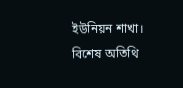ইউনিয়ন শাখা। বিশেষ অতিথি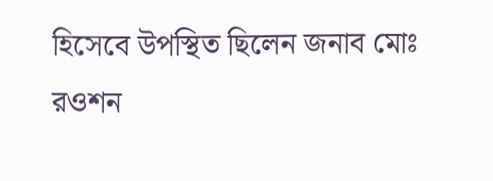হিসেবে উপস্থিত ছিলেন জনাব মোঃ রওশন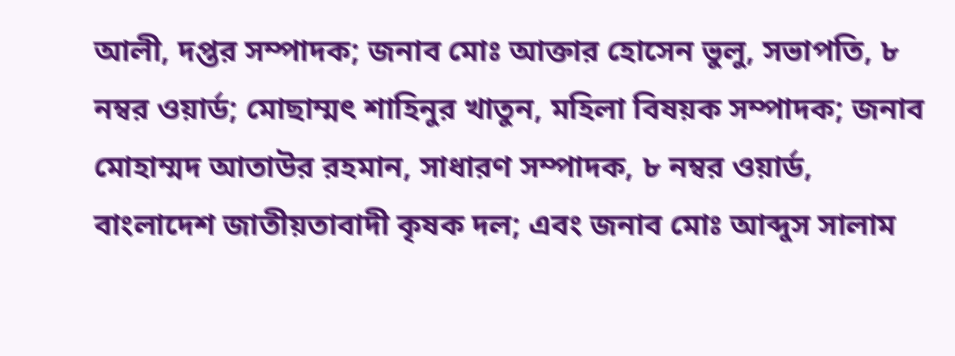আলী, দপ্তর সম্পাদক; জনাব মোঃ আক্তার হোসেন ভুলু, সভাপতি, ৮ নম্বর ওয়ার্ড; মোছাম্মৎ শাহিনুর খাতুন, মহিলা বিষয়ক সম্পাদক; জনাব মোহাম্মদ আতাউর রহমান, সাধারণ সম্পাদক, ৮ নম্বর ওয়ার্ড, বাংলাদেশ জাতীয়তাবাদী কৃষক দল; এবং জনাব মোঃ আব্দুস সালাম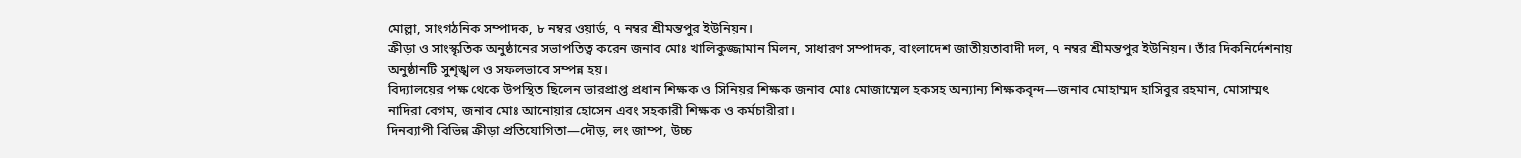মোল্লা, সাংগঠনিক সম্পাদক, ৮ নম্বর ওয়ার্ড, ৭ নম্বর শ্রীমন্তপুর ইউনিয়ন।
ক্রীড়া ও সাংস্কৃতিক অনুষ্ঠানের সভাপতিত্ব করেন জনাব মোঃ খালিকুজ্জামান মিলন, সাধারণ সম্পাদক, বাংলাদেশ জাতীয়তাবাদী দল, ৭ নম্বর শ্রীমন্তপুর ইউনিয়ন। তাঁর দিকনির্দেশনায় অনুষ্ঠানটি সুশৃঙ্খল ও সফলভাবে সম্পন্ন হয়।
বিদ্যালয়ের পক্ষ থেকে উপস্থিত ছিলেন ভারপ্রাপ্ত প্রধান শিক্ষক ও সিনিয়র শিক্ষক জনাব মোঃ মোজাম্মেল হকসহ অন্যান্য শিক্ষকবৃন্দ—জনাব মোহাম্মদ হাসিবুর রহমান, মোসাম্মৎ নাদিরা বেগম, জনাব মোঃ আনোয়ার হোসেন এবং সহকারী শিক্ষক ও কর্মচারীরা।
দিনব্যাপী বিভিন্ন ক্রীড়া প্রতিযোগিতা—দৌড়, লং জাম্প, উচ্চ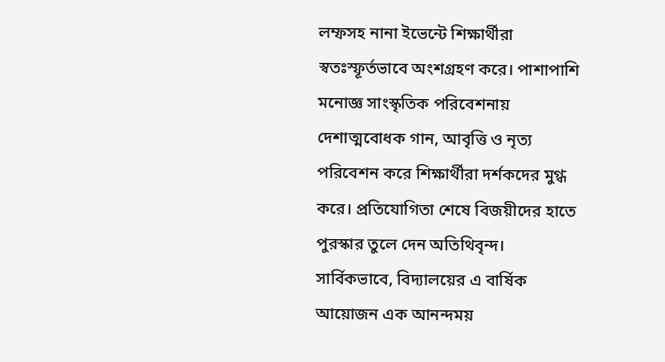লম্ফসহ নানা ইভেন্টে শিক্ষার্থীরা স্বতঃস্ফূর্তভাবে অংশগ্রহণ করে। পাশাপাশি মনোজ্ঞ সাংস্কৃতিক পরিবেশনায় দেশাত্মবোধক গান, আবৃত্তি ও নৃত্য পরিবেশন করে শিক্ষার্থীরা দর্শকদের মুগ্ধ করে। প্রতিযোগিতা শেষে বিজয়ীদের হাতে পুরস্কার তুলে দেন অতিথিবৃন্দ।
সার্বিকভাবে, বিদ্যালয়ের এ বার্ষিক আয়োজন এক আনন্দময়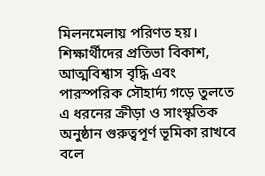মিলনমেলায় পরিণত হয়। শিক্ষার্থীদের প্রতিভা বিকাশ, আত্মবিশ্বাস বৃদ্ধি এবং পারস্পরিক সৌহার্দ্য গড়ে তুলতে এ ধরনের ক্রীড়া ও সাংস্কৃতিক অনুষ্ঠান গুরুত্বপূর্ণ ভূমিকা রাখবে বলে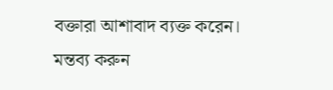বক্তারা আশাবাদ ব্যক্ত করেন।
মন্তব্য করুন